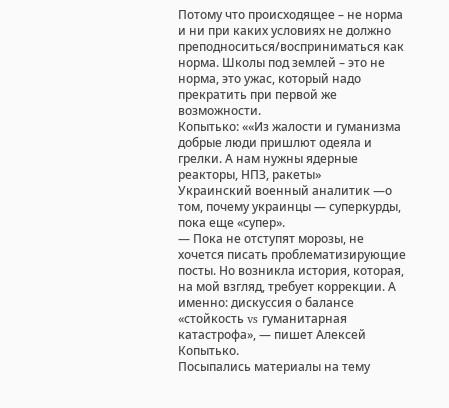Потому что происходящее – не норма и ни при каких условиях не должно преподноситься/восприниматься как норма. Школы под землей – это не норма, это ужас, который надо прекратить при первой же возможности.
Копытько: ««Из жалости и гуманизма добрые люди пришлют одеяла и грелки. А нам нужны ядерные реакторы, НПЗ, ракеты»
Украинский военный аналитик —о том, почему украинцы — суперкурды, пока еще «супер».
— Пока не отступят морозы, не хочется писать проблематизирующие посты. Но возникла история, которая, на мой взгляд, требует коррекции. А именно: дискуссия о балансе «стойкость vs гуманитарная катастрофа», — пишет Алексей Копытько.
Посыпались материалы на тему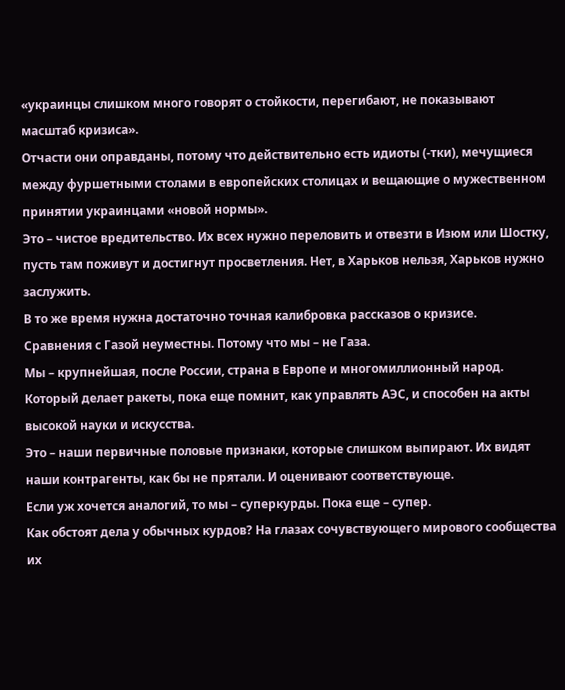«украинцы слишком много говорят о стойкости, перегибают, не показывают масштаб кризиса».
Отчасти они оправданы, потому что действительно есть идиоты (-тки), мечущиеся между фуршетными столами в европейских столицах и вещающие о мужественном принятии украинцами «новой нормы».
Это – чистое вредительство. Их всех нужно переловить и отвезти в Изюм или Шостку, пусть там поживут и достигнут просветления. Нет, в Харьков нельзя, Харьков нужно заслужить.
В то же время нужна достаточно точная калибровка рассказов о кризисе.
Сравнения с Газой неуместны. Потому что мы – не Газа.
Мы – крупнейшая, после России, страна в Европе и многомиллионный народ. Который делает ракеты, пока еще помнит, как управлять АЭС, и способен на акты высокой науки и искусства.
Это – наши первичные половые признаки, которые слишком выпирают. Их видят наши контрагенты, как бы не прятали. И оценивают соответствующе.
Если уж хочется аналогий, то мы – суперкурды. Пока еще – супер.
Как обстоят дела у обычных курдов? На глазах сочувствующего мирового сообщества их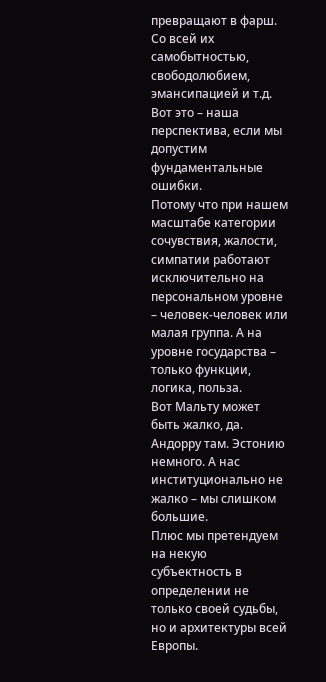превращают в фарш. Со всей их самобытностью, свободолюбием, эмансипацией и т.д. Вот это – наша перспектива, если мы допустим фундаментальные ошибки.
Потому что при нашем масштабе категории сочувствия, жалости, симпатии работают исключительно на персональном уровне – человек-человек или малая группа. А на уровне государства – только функции, логика, польза.
Вот Мальту может быть жалко, да. Андорру там. Эстонию немного. А нас институционально не жалко – мы слишком большие.
Плюс мы претендуем на некую субъектность в определении не только своей судьбы, но и архитектуры всей Европы.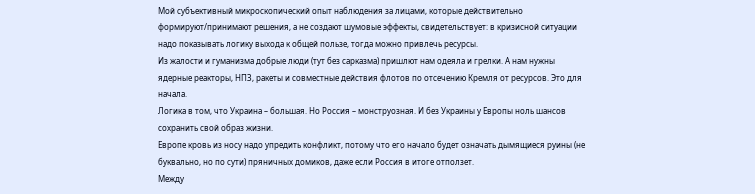Мой субъективный микроскопический опыт наблюдения за лицами, которые действительно формируют/принимают решения, а не создают шумовые эффекты, свидетельствует: в кризисной ситуации надо показывать логику выхода к общей пользе, тогда можно привлечь ресурсы.
Из жалости и гуманизма добрые люди (тут без сарказма) пришлют нам одеяла и грелки. А нам нужны ядерные реакторы, НПЗ, ракеты и совместные действия флотов по отсечению Кремля от ресурсов. Это для начала.
Логика в том, что Украина – большая. Но Россия – монструозная. И без Украины у Европы ноль шансов сохранить свой образ жизни.
Европе кровь из носу надо упредить конфликт, потому что его начало будет означать дымящиеся руины (не буквально, но по сути) пряничных домиков, даже если Россия в итоге отползет.
Между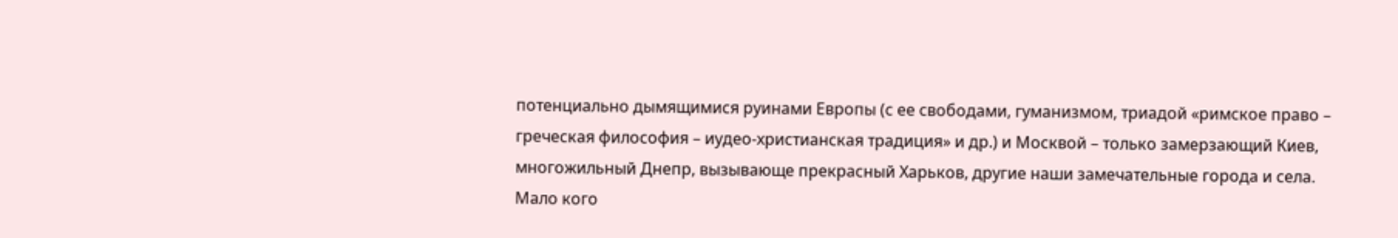потенциально дымящимися руинами Европы (с ее свободами, гуманизмом, триадой «римское право – греческая философия – иудео-христианская традиция» и др.) и Москвой – только замерзающий Киев, многожильный Днепр, вызывающе прекрасный Харьков, другие наши замечательные города и села.
Мало кого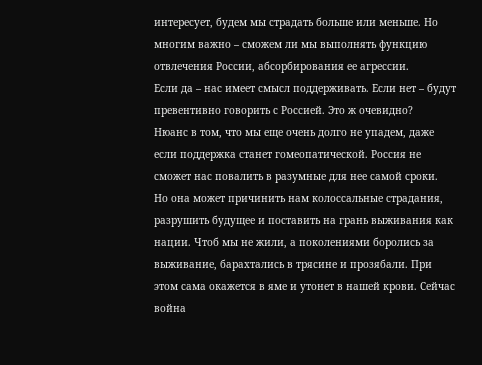интересует, будем мы страдать больше или меньше. Но многим важно – сможем ли мы выполнять функцию отвлечения России, абсорбирования ее агрессии.
Если да – нас имеет смысл поддерживать. Если нет – будут превентивно говорить с Россией. Это ж очевидно?
Нюанс в том, что мы еще очень долго не упадем, даже если поддержка станет гомеопатической. Россия не сможет нас повалить в разумные для нее самой сроки.
Но она может причинить нам колоссальные страдания, разрушить будущее и поставить на грань выживания как нации. Чтоб мы не жили, а поколениями боролись за выживание, барахтались в трясине и прозябали. При этом сама окажется в яме и утонет в нашей крови. Сейчас война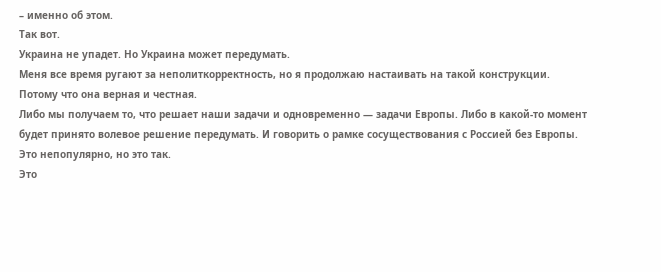– именно об этом.
Так вот.
Украина не упадет. Но Украина может передумать.
Меня все время ругают за неполиткорректность, но я продолжаю настаивать на такой конструкции. Потому что она верная и честная.
Либо мы получаем то, что решает наши задачи и одновременно — задачи Европы. Либо в какой-то момент будет принято волевое решение передумать. И говорить о рамке сосуществования с Россией без Европы. Это непопулярно, но это так.
Это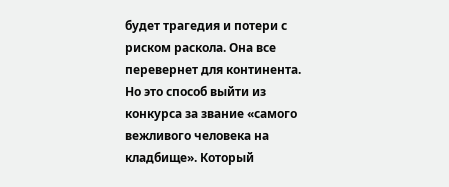будет трагедия и потери с риском раскола. Она все перевернет для континента. Но это способ выйти из конкурса за звание «самого вежливого человека на кладбище». Который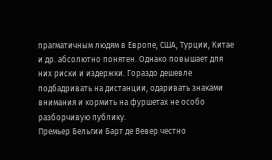прагматичным людям в Европе, США, Турции, Китае и др. абсолютно понятен. Однако повышает для них риски и издержки. Гораздо дешевле подбадривать на дистанции, одаривать знаками внимания и кормить на фуршетах не особо разборчивую публику.
Премьер Бельгии Барт де Вевер честно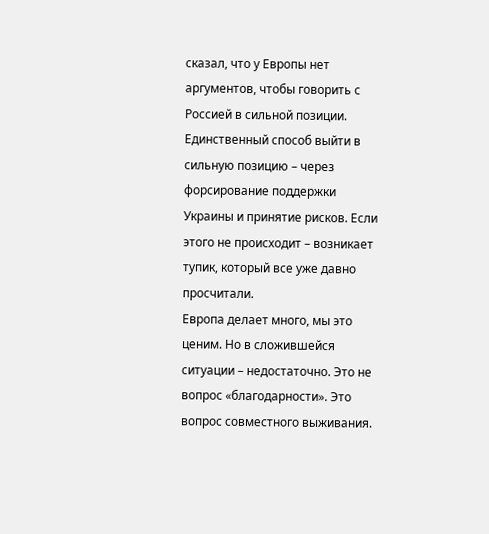сказал, что у Европы нет аргументов, чтобы говорить с Россией в сильной позиции. Единственный способ выйти в сильную позицию – через форсирование поддержки Украины и принятие рисков. Если этого не происходит – возникает тупик, который все уже давно просчитали.
Европа делает много, мы это ценим. Но в сложившейся ситуации – недостаточно. Это не вопрос «благодарности». Это вопрос совместного выживания.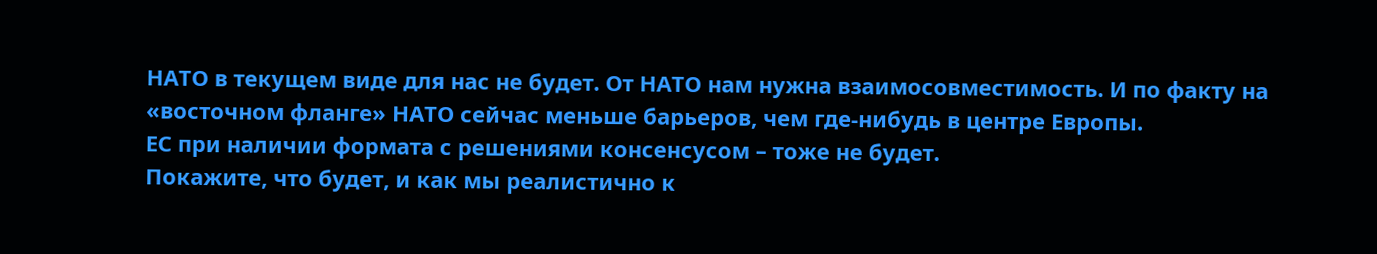НАТО в текущем виде для нас не будет. От НАТО нам нужна взаимосовместимость. И по факту на «восточном фланге» НАТО сейчас меньше барьеров, чем где-нибудь в центре Европы.
ЕС при наличии формата с решениями консенсусом – тоже не будет.
Покажите, что будет, и как мы реалистично к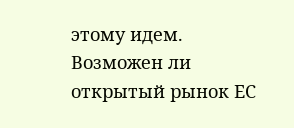этому идем.
Возможен ли открытый рынок ЕС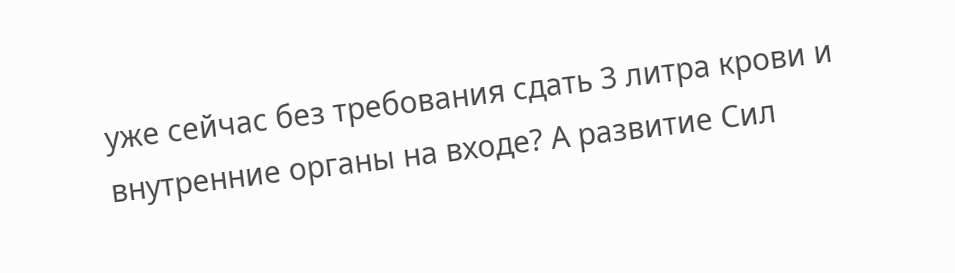уже сейчас без требования сдать 3 литра крови и внутренние органы на входе? А развитие Сил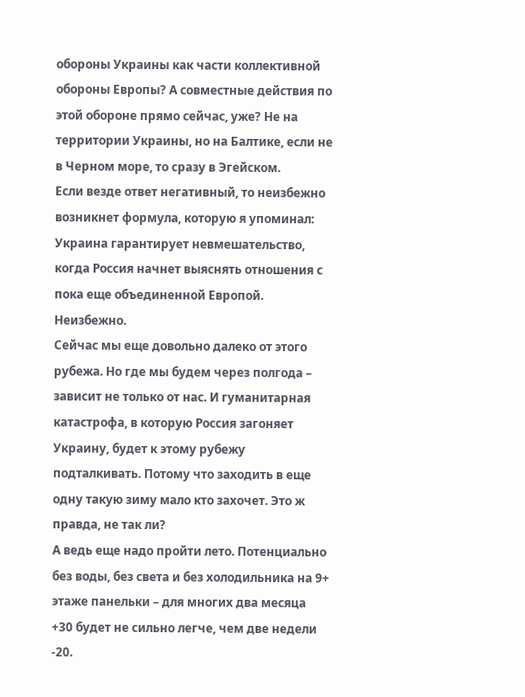обороны Украины как части коллективной обороны Европы? А совместные действия по этой обороне прямо сейчас, уже? Не на территории Украины, но на Балтике, если не в Черном море, то сразу в Эгейском.
Если везде ответ негативный, то неизбежно возникнет формула, которую я упоминал: Украина гарантирует невмешательство, когда Россия начнет выяснять отношения с пока еще объединенной Европой. Неизбежно.
Сейчас мы еще довольно далеко от этого рубежа. Но где мы будем через полгода – зависит не только от нас. И гуманитарная катастрофа, в которую Россия загоняет Украину, будет к этому рубежу подталкивать. Потому что заходить в еще одну такую зиму мало кто захочет. Это ж правда, не так ли?
А ведь еще надо пройти лето. Потенциально без воды, без света и без холодильника на 9+ этаже панельки – для многих два месяца +30 будет не сильно легче, чем две недели -20.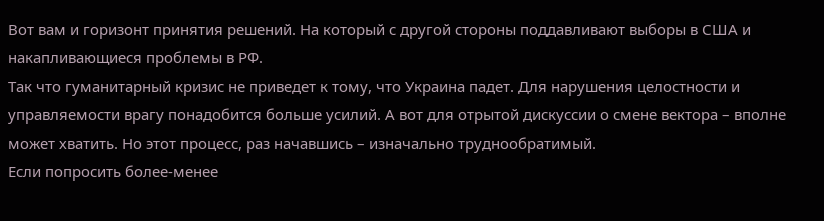Вот вам и горизонт принятия решений. На который с другой стороны поддавливают выборы в США и накапливающиеся проблемы в РФ.
Так что гуманитарный кризис не приведет к тому, что Украина падет. Для нарушения целостности и управляемости врагу понадобится больше усилий. А вот для отрытой дискуссии о смене вектора – вполне может хватить. Но этот процесс, раз начавшись – изначально труднообратимый.
Если попросить более-менее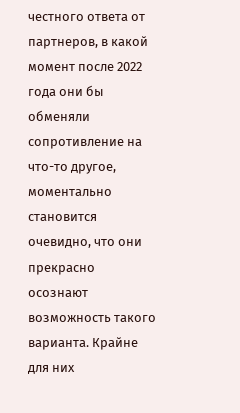честного ответа от партнеров, в какой момент после 2022 года они бы обменяли сопротивление на что-то другое, моментально становится очевидно, что они прекрасно осознают возможность такого варианта. Крайне для них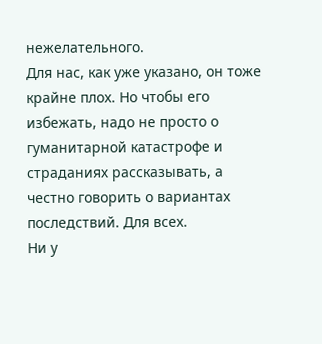нежелательного.
Для нас, как уже указано, он тоже крайне плох. Но чтобы его избежать, надо не просто о гуманитарной катастрофе и страданиях рассказывать, а честно говорить о вариантах последствий. Для всех.
Ни у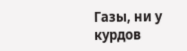Газы, ни у курдов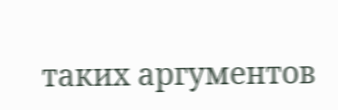таких аргументов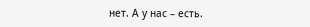нет. А у нас – есть.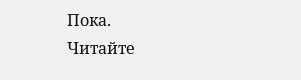Пока.
Читайте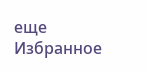еще
Избранное